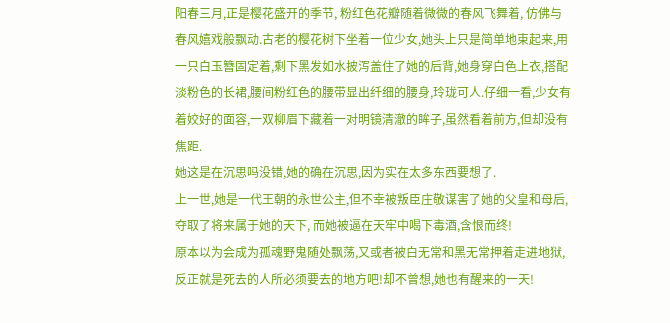阳春三月,正是樱花盛开的季节, 粉红色花瓣随着微微的春风飞舞着, 仿佛与春风嬉戏般飘动.古老的樱花树下坐着一位少女,她头上只是简单地束起来,用一只白玉簪固定着,剩下黑发如水披泻盖住了她的后背,她身穿白色上衣,搭配淡粉色的长裙,腰间粉红色的腰带显出纤细的腰身,玲珑可人.仔细一看,少女有着姣好的面容,一双柳眉下藏着一对明镜清澈的眸子,虽然看着前方,但却没有焦距.
她这是在沉思吗没错,她的确在沉思,因为实在太多东西要想了.
上一世,她是一代王朝的永世公主,但不幸被叛臣庄敬谋害了她的父皇和母后, 夺取了将来属于她的天下, 而她被逼在天牢中喝下毒酒,含恨而终!
原本以为会成为孤魂野鬼随处飘荡,又或者被白无常和黑无常押着走进地狱, 反正就是死去的人所必须要去的地方吧!却不曾想,她也有醒来的一天!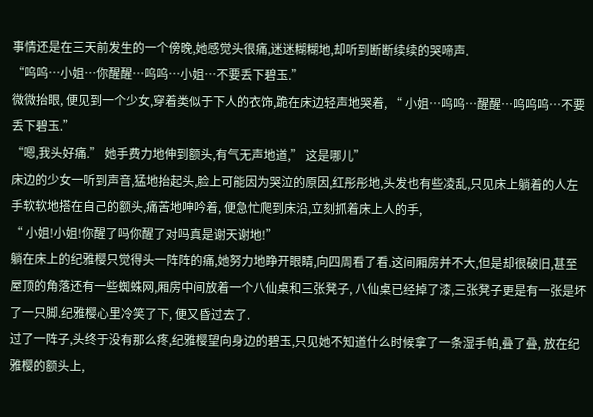事情还是在三天前发生的一个傍晚,她感觉头很痛,迷迷糊糊地,却听到断断续续的哭啼声.
“呜呜…小姐…你醒醒…呜呜…小姐…不要丢下碧玉.”
微微抬眼, 便见到一个少女,穿着类似于下人的衣饰,跪在床边轻声地哭着, “ 小姐…呜呜…醒醒…呜呜呜…不要丢下碧玉.”
“嗯,我头好痛.” 她手费力地伸到额头,有气无声地道,” 这是哪儿”
床边的少女一听到声音,猛地抬起头,脸上可能因为哭泣的原因,红彤彤地,头发也有些凌乱,只见床上躺着的人左手软软地搭在自己的额头,痛苦地呻吟着, 便急忙爬到床沿,立刻抓着床上人的手,
“ 小姐!小姐!你醒了吗你醒了对吗真是谢天谢地!”
躺在床上的纪雅樱只觉得头一阵阵的痛,她努力地睁开眼睛,向四周看了看.这间厢房并不大,但是却很破旧,甚至屋顶的角落还有一些蜘蛛网,厢房中间放着一个八仙桌和三张凳子, 八仙桌已经掉了漆,三张凳子更是有一张是坏了一只脚.纪雅樱心里冷笑了下, 便又昏过去了.
过了一阵子,头终于没有那么疼,纪雅樱望向身边的碧玉,只见她不知道什么时候拿了一条湿手帕,叠了叠, 放在纪雅樱的额头上,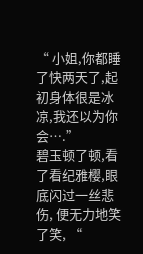“ 小姐,你都睡了快两天了,起初身体很是冰凉,我还以为你会….”
碧玉顿了顿,看了看纪雅樱,眼底闪过一丝悲伤, 便无力地笑了笑, “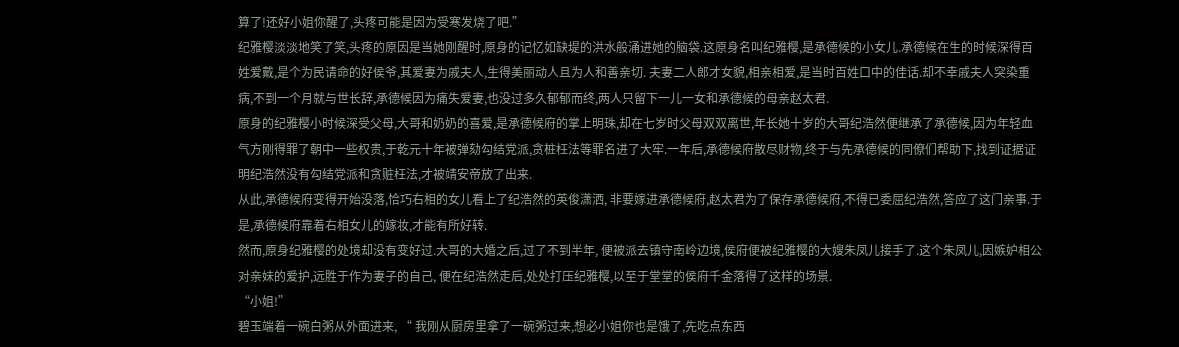算了!还好小姐你醒了,头疼可能是因为受寒发烧了吧.”
纪雅樱淡淡地笑了笑,头疼的原因是当她刚醒时,原身的记忆如缺堤的洪水般涌进她的脑袋.这原身名叫纪雅樱,是承德候的小女儿.承德候在生的时候深得百姓爱戴,是个为民请命的好侯爷,其爱妻为戚夫人,生得美丽动人且为人和善亲切. 夫妻二人郎才女貌,相亲相爱,是当时百姓口中的佳话.却不幸戚夫人突染重病,不到一个月就与世长辞,承德候因为痛失爱妻,也没过多久郁郁而终,两人只留下一儿一女和承德候的母亲赵太君.
原身的纪雅樱小时候深受父母,大哥和奶奶的喜爱,是承德候府的掌上明珠,却在七岁时父母双双离世,年长她十岁的大哥纪浩然便继承了承德候,因为年轻血气方刚得罪了朝中一些权贵,于乾元十年被弹劾勾结党派,贪桩枉法等罪名进了大牢.一年后,承德候府散尽财物,终于与先承德候的同僚们帮助下,找到证据证明纪浩然没有勾结党派和贪赃枉法,才被靖安帝放了出来.
从此,承德候府变得开始没落,恰巧右相的女儿看上了纪浩然的英俊潇洒, 非要嫁进承德候府,赵太君为了保存承德候府,不得已委屈纪浩然,答应了这门亲事.于是,承德候府靠着右相女儿的嫁妆,才能有所好转.
然而,原身纪雅樱的处境却没有变好过.大哥的大婚之后,过了不到半年, 便被派去镇守南岭边境,侯府便被纪雅樱的大嫂朱凤儿接手了.这个朱凤儿,因嫉妒相公对亲妹的爱护,远胜于作为妻子的自己, 便在纪浩然走后,处处打压纪雅樱,以至于堂堂的侯府千金落得了这样的场景.
“小姐!”
碧玉端着一碗白粥从外面进来, “ 我刚从厨房里拿了一碗粥过来,想必小姐你也是饿了,先吃点东西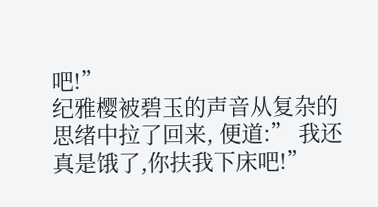吧!”
纪雅樱被碧玉的声音从复杂的思绪中拉了回来, 便道:” 我还真是饿了,你扶我下床吧!”